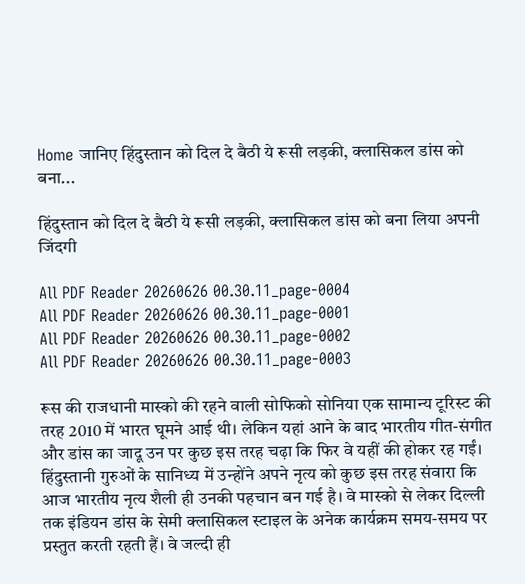Home जानिए हिंदुस्तान को दिल दे बैठी ये रूसी लड़की, क्लासिकल डांस को बना...

हिंदुस्तान को दिल दे बैठी ये रूसी लड़की, क्लासिकल डांस को बना लिया अपनी जिंदगी

All PDF Reader 20260626 00.30.11_page-0004
All PDF Reader 20260626 00.30.11_page-0001
All PDF Reader 20260626 00.30.11_page-0002
All PDF Reader 20260626 00.30.11_page-0003

रूस की राजधानी मास्को की रहने वाली सोफिको सोनिया एक सामान्य टूरिस्ट की तरह 2010 में भारत घूमने आई थी। लेकिन यहां आने के बाद भारतीय गीत-संगीत और डांस का जादू उन पर कुछ इस तरह चढ़ा कि फिर वे यहीं की होकर रह गईं। हिंदुस्तानी गुरुओं के सानिध्य में उन्होंने अपने नृत्य को कुछ इस तरह संवारा कि आज भारतीय नृत्य शैली ही उनकी पहचान बन गई है। वे मास्को से लेकर दिल्ली तक इंडियन डांस के सेमी क्लासिकल स्टाइल के अनेक कार्यक्रम समय-समय पर प्रस्तुत करती रहती हैं। वे जल्दी ही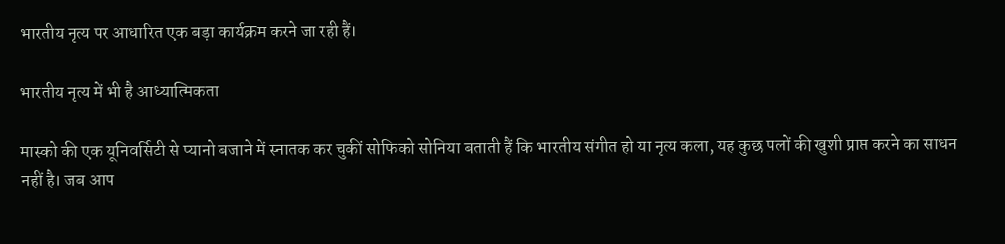भारतीय नृत्य पर आधारित एक बड़ा कार्यक्रम करने जा रही हैं।

भारतीय नृत्य में भी है आध्यात्मिकता

मास्को की एक यूनिवर्सिटी से प्यानो बजाने में स्नातक कर चुकीं सोफिको सोनिया बताती हैं कि भारतीय संगीत हो या नृत्य कला, यह कुछ पलों की खुशी प्राप्त करने का साधन नहीं है। जब आप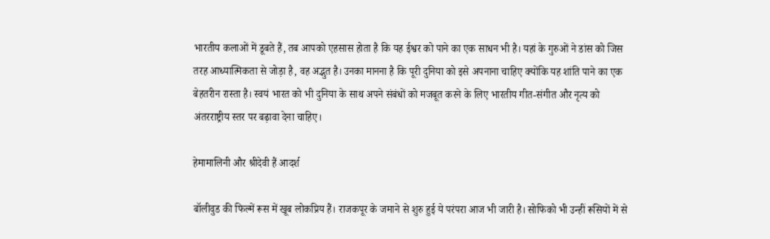भारतीय कलाओं में डूबते हैं, तब आपको एहसास होता है कि यह ईश्वर को पाने का एक साधन भी है। यहां के गुरुओं ने डांस को जिस तरह आध्यात्मिकता से जोड़ा है, वह अद्भुत है। उनका मानना है कि पूरी दुनिया को इसे अपनाना चाहिए क्योंकि यह शांति पाने का एक बेहतरीन रास्ता है। स्वयं भारत को भी दुनिया के साथ अपने संबंधों को मजबूत करने के लिए भारतीय गीत-संगीत और नृत्य को अंतरराष्ट्रीय स्तर पर बढ़ावा देना चाहिए।

हेमामालिनी और श्रीदेवी हैं आदर्श

बॉलीवुड की फिल्में रूस में खूब लोकप्रिय हैं। राजकपूर के जमाने से शुरु हुई ये परंपरा आज भी जारी है। सोफिको भी उन्हीं रूसियों में से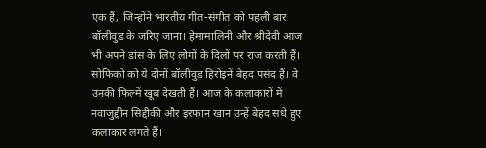एक हैं, जिन्होंने भारतीय गीत-संगीत को पहली बार बॉलीवुड के जरिए जाना। हेमामालिनी और श्रीदेवी आज भी अपने डांस के लिए लोगों के दिलों पर राज करती हैं। सोफिको को ये दोनों बॉलीवुड हिरोइनें बेहद पसंद हैं। वे उनकी फिल्में खूब देखती हैं। आज के कलाकारों में नवाजुद्दीन सिद्दीकी और इरफान खान उन्हें बेहद सधे हुए कलाकार लगते हैं।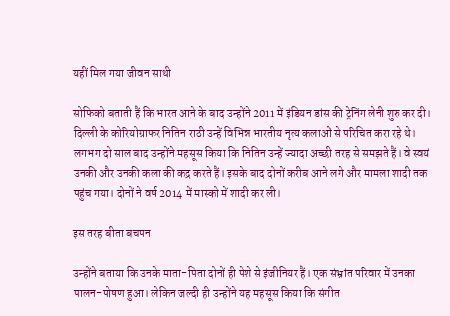यहीं मिल गया जीवन साथी

सोफिको बताती हैं कि भारत आने के बाद उन्होंने 2011 में इंडियन डांस की ट्रेनिंग लेनी शुरु कर दी। दिल्ली के कोरियोग्राफर नितिन राठी उन्हें विभिन्न भारतीय नृत्य कलाओं से परिचित करा रहे थे। लगभग दो साल बाद उन्होंने महसूस किया कि नितिन उन्हें ज्यादा अच्छी तरह से समझते हैं। वे स्वयं उनकी और उनकी कला की कद्र करते हैं। इसके बाद दोनों करीब आने लगे और मामला शादी तक पहुंच गया। दोनों ने वर्ष 2014 में मास्को में शादी कर ली।

इस तरह बीता बचपन

उन्होंने बताया कि उनके माता-पिता दोनों ही पेशे से इंजीनियर हैं। एक संभ्रांत परिवार में उनका पालन-पोषण हुआ। लेकिन जल्दी ही उन्होंने यह महसूस किया कि संगीत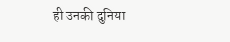ही उनकी दुनिया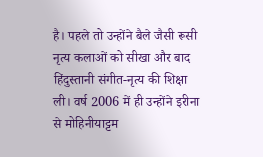है। पहले तो उन्होंने बैले जैसी रूसी नृत्य कलाओं को सीखा और बाद हिंदुस्तानी संगीत-नृत्य की शिक्षा ली। वर्ष 2006 में ही उन्होंने इरीना से मोहिनीयाट्टम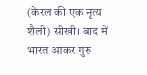(केरल की एक नृत्य शैली) सीखी। बाद में भारत आकर गुरु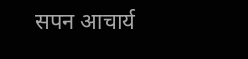सपन आचार्य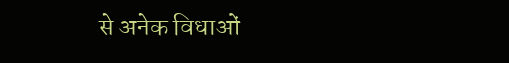से अनेक विधाओं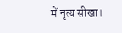में नृत्य सीखा।